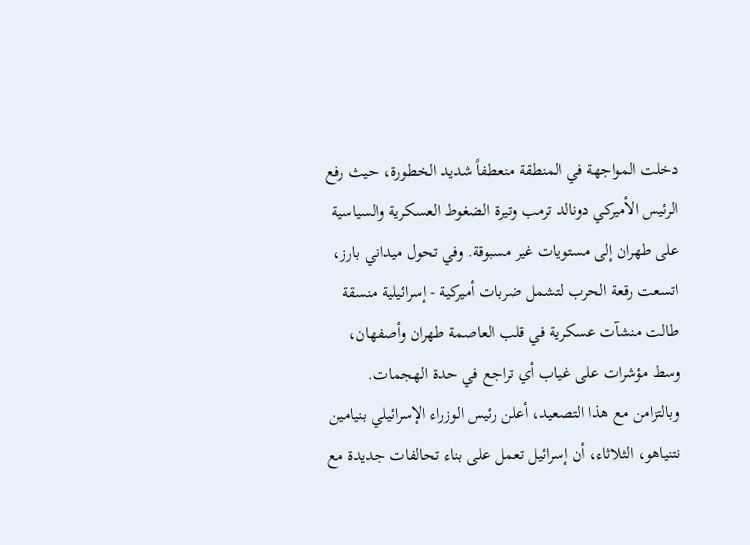دخلت المواجهة في المنطقة منعطفاً شديد الخطورة، حيث رفع الرئيس الأميركي دونالد ترمب وتيرة الضغوط العسكرية والسياسية على طهران إلى مستويات غير مسبوقة. وفي تحول ميداني بارز، اتسعت رقعة الحرب لتشمل ضربات أميركية - إسرائيلية منسقة طالت منشآت عسكرية في قلب العاصمة طهران وأصفهان، وسط مؤشرات على غياب أي تراجع في حدة الهجمات.
وبالتزامن مع هذا التصعيد، أعلن رئيس الوزراء الإسرائيلي بنيامين نتنياهو، الثلاثاء، أن إسرائيل تعمل على بناء تحالفات جديدة مع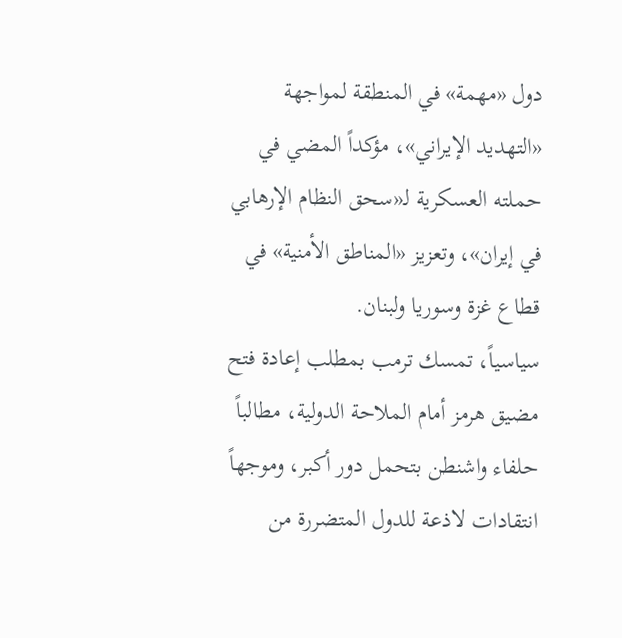دول «مهمة» في المنطقة لمواجهة «التهديد الإيراني»، مؤكداً المضي في حملته العسكرية لـ«سحق النظام الإرهابي في إيران»، وتعزيز «المناطق الأمنية» في قطاع غزة وسوريا ولبنان.
سياسياً، تمسك ترمب بمطلب إعادة فتح مضيق هرمز أمام الملاحة الدولية، مطالباً حلفاء واشنطن بتحمل دور أكبر، وموجهاً انتقادات لاذعة للدول المتضررة من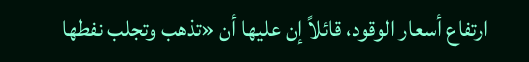ارتفاع أسعار الوقود، قائلاً إن عليها أن «تذهب وتجلب نفطها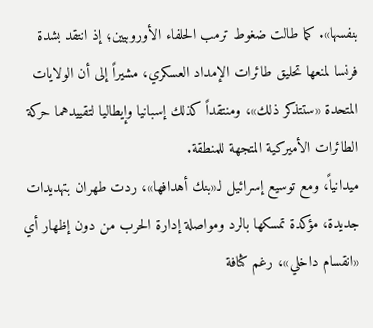بنفسها». كما طالت ضغوط ترمب الحلفاء الأوروبيين؛ إذ انتقد بشدة فرنسا لمنعها تحليق طائرات الإمداد العسكري، مشيراً إلى أن الولايات المتحدة «ستتذكر ذلك»، ومنتقداً كذلك إسبانيا وإيطاليا لتقييدهما حركة الطائرات الأميركية المتجهة للمنطقة.
ميدانياً، ومع توسيع إسرائيل لـ«بنك أهدافها»، ردت طهران بتهديدات جديدة، مؤكدة تمسكها بالرد ومواصلة إدارة الحرب من دون إظهار أي «انقسام داخلي»، رغم كثافة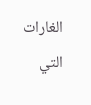الغارات التي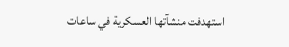استهدفت منشآتها العسكرية في ساعات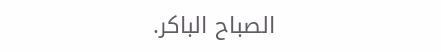الصباح الباكر.